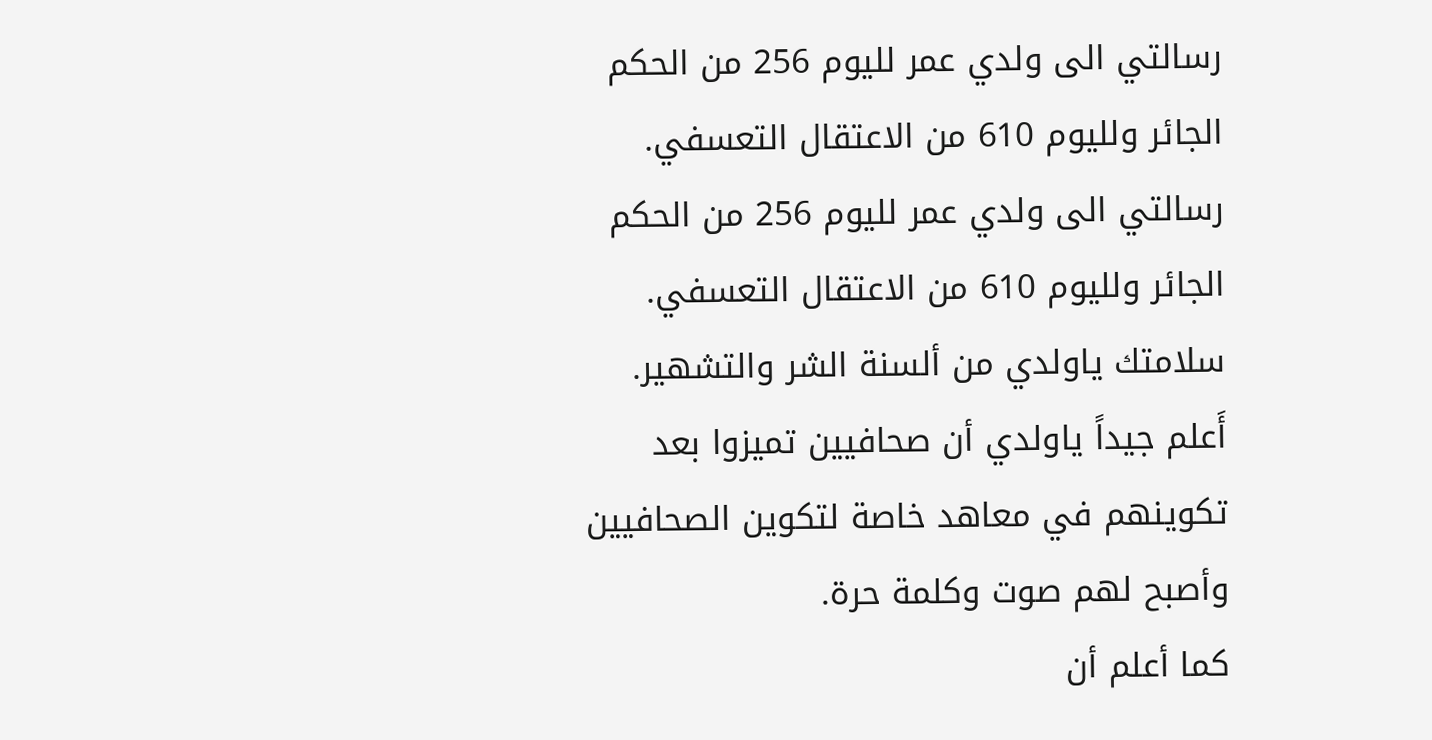رسالتي الى ولدي عمر لليوم 256 من الحكم الجائر ولليوم 610 من الاعتقال التعسفي.
رسالتي الى ولدي عمر لليوم 256 من الحكم الجائر ولليوم 610 من الاعتقال التعسفي.
سلامتك ياولدي من ألسنة الشر والتشهير.
أَعلم جيداً ياولدي أن صحافيين تميزوا بعد تكوينهم في معاهد خاصة لتكوين الصحافيين وأصبح لهم صوت وكلمة حرة.
كما أعلم أن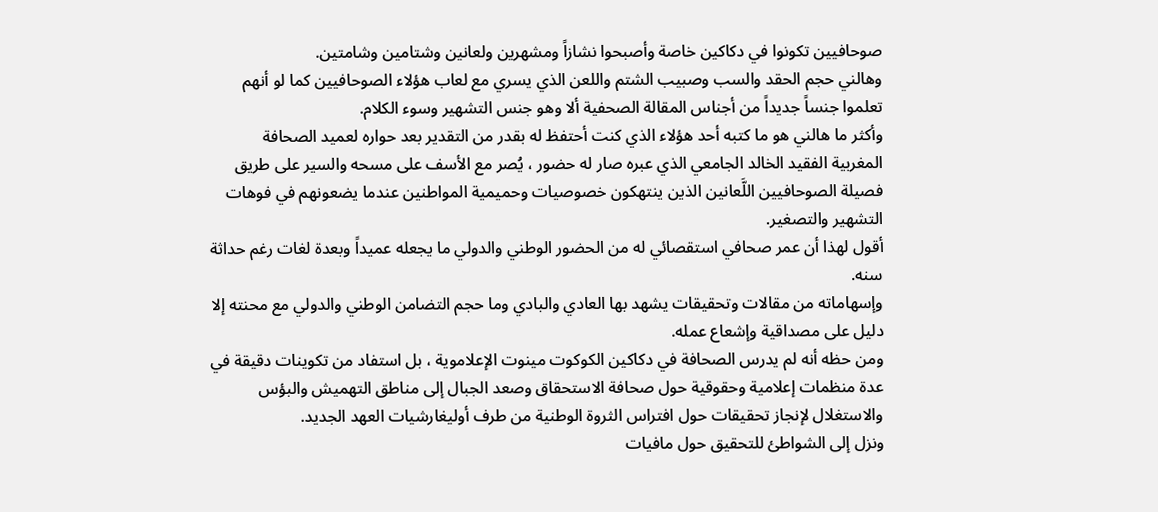صوحافيين تكونوا في دكاكين خاصة وأصبحوا نشازاً ومشهرين ولعانين وشتامين وشامتين.
وهالني حجم الحقد والسب وصبيب الشتم واللعن الذي يسري مع لعاب هؤلاء الصوحافيين كما لو أنهم تعلموا جنساً جديداً من أجناس المقالة الصحفية ألا وهو جنس التشهير وسوء الكلام.
وأكثر ما هالني هو ما كتبه أحد هؤلاء الذي كنت أحتفظ له بقدر من التقدير بعد حواره لعميد الصحافة المغربية الفقيد الخالد الجامعي الذي عبره صار له حضور ، يُصر مع الأسف على مسحه والسير على طريق فصيلة الصوحافيين اللَّعانين الذين ينتهكون خصوصيات وحميمية المواطنين عندما يضعونهم في فوهات التشهير والتصغير.
أقول لهذا أن عمر صحافي استقصائي له من الحضور الوطني والدولي ما يجعله عميداً وبعدة لغات رغم حداثة سنه.
وإسهاماته من مقالات وتحقيقات يشهد بها العادي والبادي وما حجم التضامن الوطني والدولي مع محنته إلا دليل على مصداقية وإشعاع عمله.
ومن حظه أنه لم يدرس الصحافة في دكاكين الكوكوت مينوت الإعلاموية ، بل استفاد من تكوينات دقيقة في عدة منظمات إعلامية وحقوقية حول صحافة الاستحقاق وصعد الجبال إلى مناطق التهميش والبؤس والاستغلال لإنجاز تحقيقات حول افتراس الثروة الوطنية من طرف أوليغارشيات العهد الجديد.
ونزل إلى الشواطئ للتحقيق حول مافيات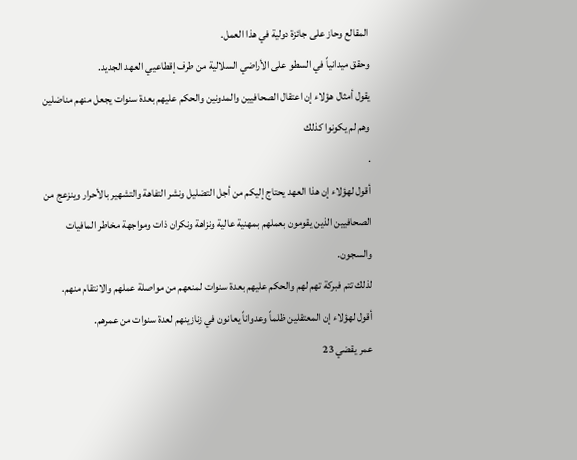المقالع وحاز على جائزة دولية في هذا العمل.
وحقق ميدانياً في السطو على الأراضي السلالية من طرف إقطاعيي العهد الجديد.
يقول أمثال هؤلاء إن اعتقال الصحافيين والمدونين والحكم عليهم بعدة سنوات يجعل منهم مناضلين وهم لم يكونوا كذلك
.
أقول لهؤلاء إن هذا العهد يحتاج إليكم من أجل التضليل ونشر التفاهة والتشهير بالأحرار وينزعج من الصحافيين الذين يقومون بعملهم بمهنية عالية ونزاهة ونكران ذات ومواجهة مخاطر المافيات والسجون.
لذلك تتم فبركة تهم لهم والحكم عليهم بعدة سنوات لمنعهم من مواصلة عملهم والانتقام منهم.
أقول لهؤلاء إن المعتقلين ظلماً وعدواناً يعانون في زنازينهم لعدة سنوات من عمرهم.
عمر يقضي 23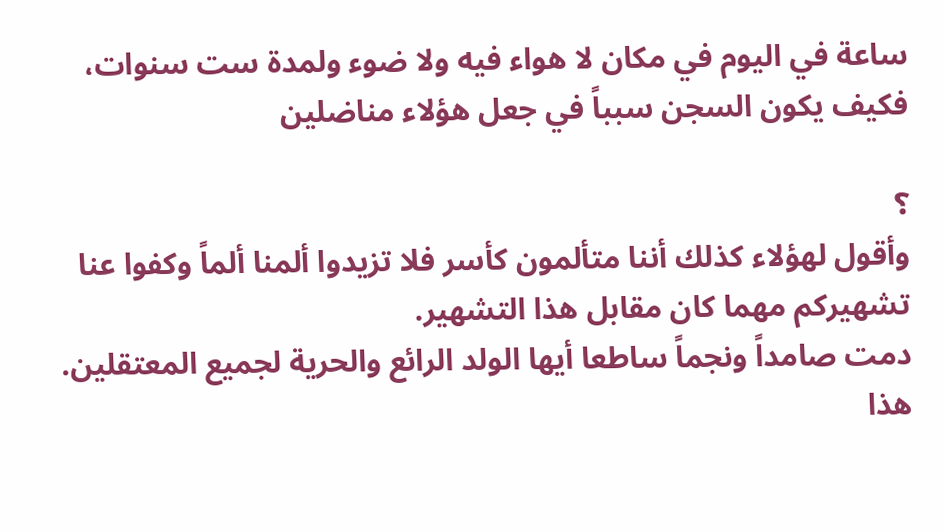ساعة في اليوم في مكان لا هواء فيه ولا ضوء ولمدة ست سنوات، فكيف يكون السجن سبباً في جعل هؤلاء مناضلين

؟
وأقول لهؤلاء كذلك أننا متألمون كأسر فلا تزيدوا ألمنا ألماً وكفوا عنا تشهيركم مهما كان مقابل هذا التشهير.
دمت صامداً ونجماً ساطعا أيها الولد الرائع والحرية لجميع المعتقلين.
هذا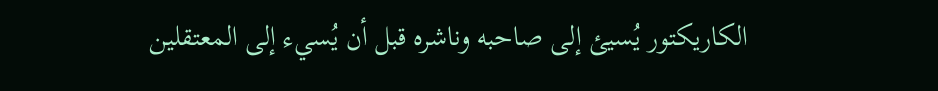الكاريكتور يُسيئ إلى صاحبه وناشره قبل أن يُسيء إلى المعتقلين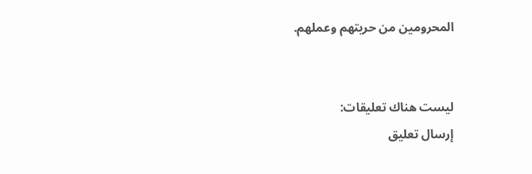المحرومين من حريتهم وعملهم.


ليست هناك تعليقات:
إرسال تعليق